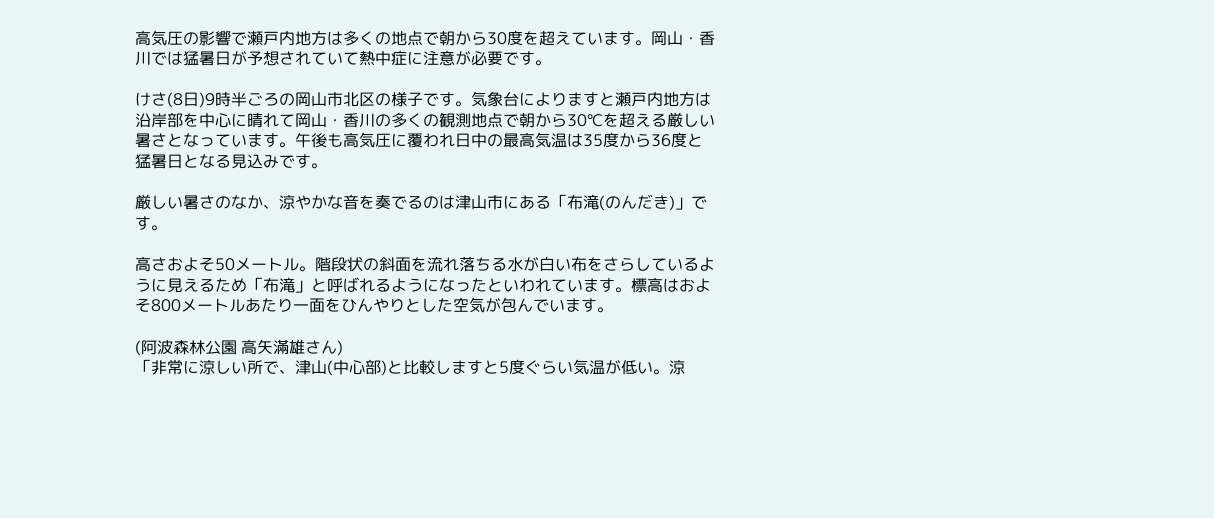高気圧の影響で瀬戸内地方は多くの地点で朝から30度を超えています。岡山・香川では猛暑日が予想されていて熱中症に注意が必要です。

けさ(8日)9時半ごろの岡山市北区の様子です。気象台によりますと瀬戸内地方は沿岸部を中心に晴れて岡山・香川の多くの観測地点で朝から30℃を超える厳しい暑さとなっています。午後も高気圧に覆われ日中の最高気温は35度から36度と猛暑日となる見込みです。

厳しい暑さのなか、涼やかな音を奏でるのは津山市にある「布滝(のんだき)」です。

高さおよそ50メートル。階段状の斜面を流れ落ちる水が白い布をさらしているように見えるため「布滝」と呼ばれるようになったといわれています。標高はおよそ800メートルあたり一面をひんやりとした空気が包んでいます。

(阿波森林公園 高矢滿雄さん)
「非常に涼しい所で、津山(中心部)と比較しますと5度ぐらい気温が低い。涼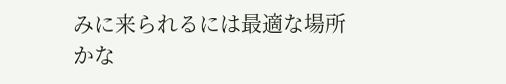みに来られるには最適な場所かな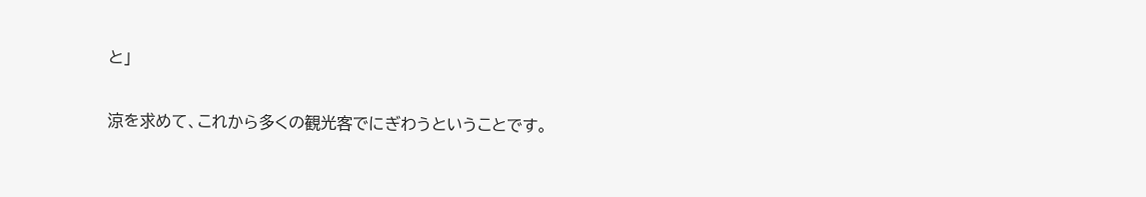と」

涼を求めて、これから多くの観光客でにぎわうということです。